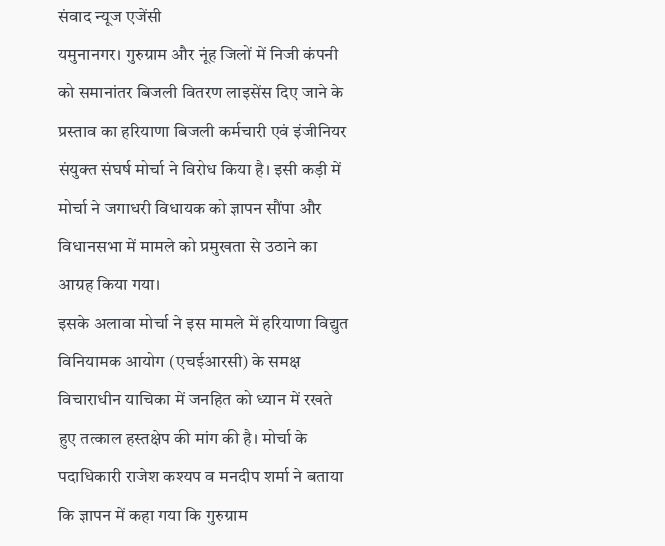संवाद न्यूज एजेंसी
यमुनानगर। गुरुग्राम और नूंह जिलों में निजी कंपनी को समानांतर बिजली वितरण लाइसेंस दिए जाने के प्रस्ताव का हरियाणा बिजली कर्मचारी एवं इंजीनियर संयुक्त संघर्ष मोर्चा ने विरोध किया है। इसी कड़ी में मोर्चा ने जगाधरी विधायक को ज्ञापन सौंपा और विधानसभा में मामले को प्रमुखता से उठाने का आग्रह किया गया।
इसके अलावा मोर्चा ने इस मामले में हरियाणा विद्युत विनियामक आयोग (एचईआरसी) के समक्ष विचाराधीन याचिका में जनहित को ध्यान में रखते हुए तत्काल हस्तक्षेप की मांग की है। मोर्चा के पदाधिकारी राजेश कश्यप व मनदीप शर्मा ने बताया कि ज्ञापन में कहा गया कि गुरुग्राम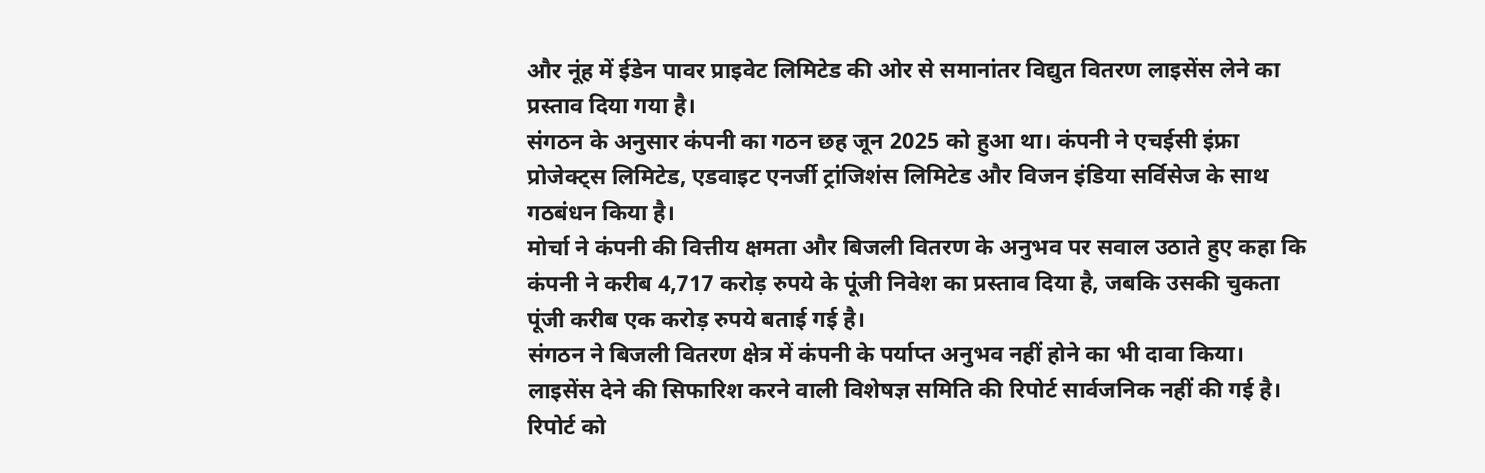और नूंह में ईडेन पावर प्राइवेट लिमिटेड की ओर से समानांतर विद्युत वितरण लाइसेंस लेने का प्रस्ताव दिया गया है।
संगठन के अनुसार कंपनी का गठन छह जून 2025 को हुआ था। कंपनी ने एचईसी इंफ्रा प्रोजेक्ट्स लिमिटेड, एडवाइट एनर्जी ट्रांजिशंस लिमिटेड और विजन इंडिया सर्विसेज के साथ गठबंधन किया है।
मोर्चा ने कंपनी की वित्तीय क्षमता और बिजली वितरण के अनुभव पर सवाल उठाते हुए कहा कि कंपनी ने करीब 4,717 करोड़ रुपये के पूंजी निवेश का प्रस्ताव दिया है, जबकि उसकी चुकता पूंजी करीब एक करोड़ रुपये बताई गई है।
संगठन ने बिजली वितरण क्षेत्र में कंपनी के पर्याप्त अनुभव नहीं होने का भी दावा किया। लाइसेंस देने की सिफारिश करने वाली विशेषज्ञ समिति की रिपोर्ट सार्वजनिक नहीं की गई है। रिपोर्ट को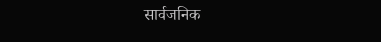सार्वजनिक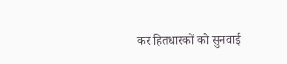कर हितधारकों को सुनवाई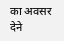का अवसर देने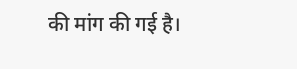की मांग की गई है।